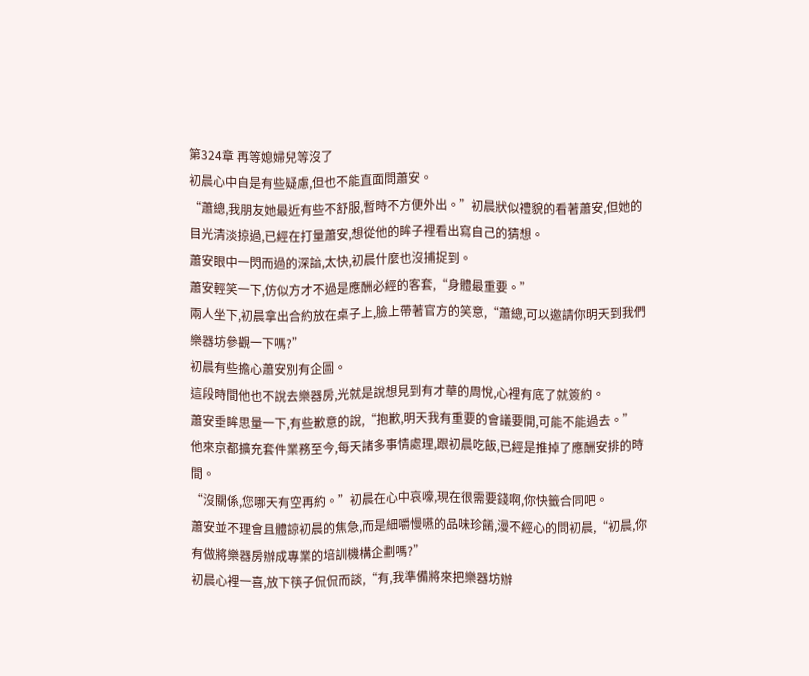第324章 再等媳婦兒等沒了
初晨心中自是有些疑慮,但也不能直面問蕭安。
“蕭總,我朋友她最近有些不舒服,暫時不方便外出。”初晨狀似禮貌的看著蕭安,但她的目光清淡掠過,已經在打量蕭安,想從他的眸子裡看出寫自己的猜想。
蕭安眼中一閃而過的深諳,太快,初晨什麼也沒捕捉到。
蕭安輕笑一下,仿似方才不過是應酬必經的客套,“身體最重要。”
兩人坐下,初晨拿出合約放在桌子上,臉上帶著官方的笑意,“蕭總,可以邀請你明天到我們樂器坊參觀一下嗎?”
初晨有些擔心蕭安別有企圖。
這段時間他也不說去樂器房,光就是說想見到有才華的周悅,心裡有底了就簽約。
蕭安垂眸思量一下,有些歉意的說,“抱歉,明天我有重要的會議要開,可能不能過去。”
他來京都擴充套件業務至今,每天諸多事情處理,跟初晨吃飯,已經是推掉了應酬安排的時間。
“沒關係,您哪天有空再約。”初晨在心中哀嚎,現在很需要錢啊,你快籤合同吧。
蕭安並不理會且體諒初晨的焦急,而是細嚼慢嚥的品味珍餚,漫不經心的問初晨,“初晨,你有做將樂器房辦成專業的培訓機構企劃嗎?”
初晨心裡一喜,放下筷子侃侃而談,“有,我準備將來把樂器坊辦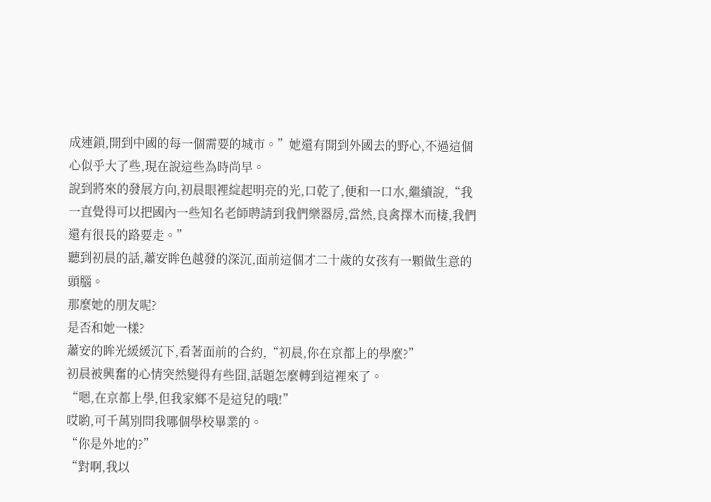成連鎖,開到中國的每一個需要的城市。”她還有開到外國去的野心,不過這個心似乎大了些,現在說這些為時尚早。
說到將來的發展方向,初晨眼裡綻起明亮的光,口乾了,便和一口水,繼續說,“我一直覺得可以把國內一些知名老師聘請到我們樂器房,當然,良禽擇木而棲,我們還有很長的路要走。”
聽到初晨的話,蕭安眸色越發的深沉,面前這個才二十歲的女孩有一顆做生意的頭腦。
那麼她的朋友呢?
是否和她一樣?
蕭安的眸光緩緩沉下,看著面前的合約,“初晨,你在京都上的學麼?”
初晨被興奮的心情突然變得有些囧,話題怎麼轉到這裡來了。
“嗯,在京都上學,但我家鄉不是這兒的哦!”
哎喲,可千萬別問我哪個學校畢業的。
“你是外地的?”
“對啊,我以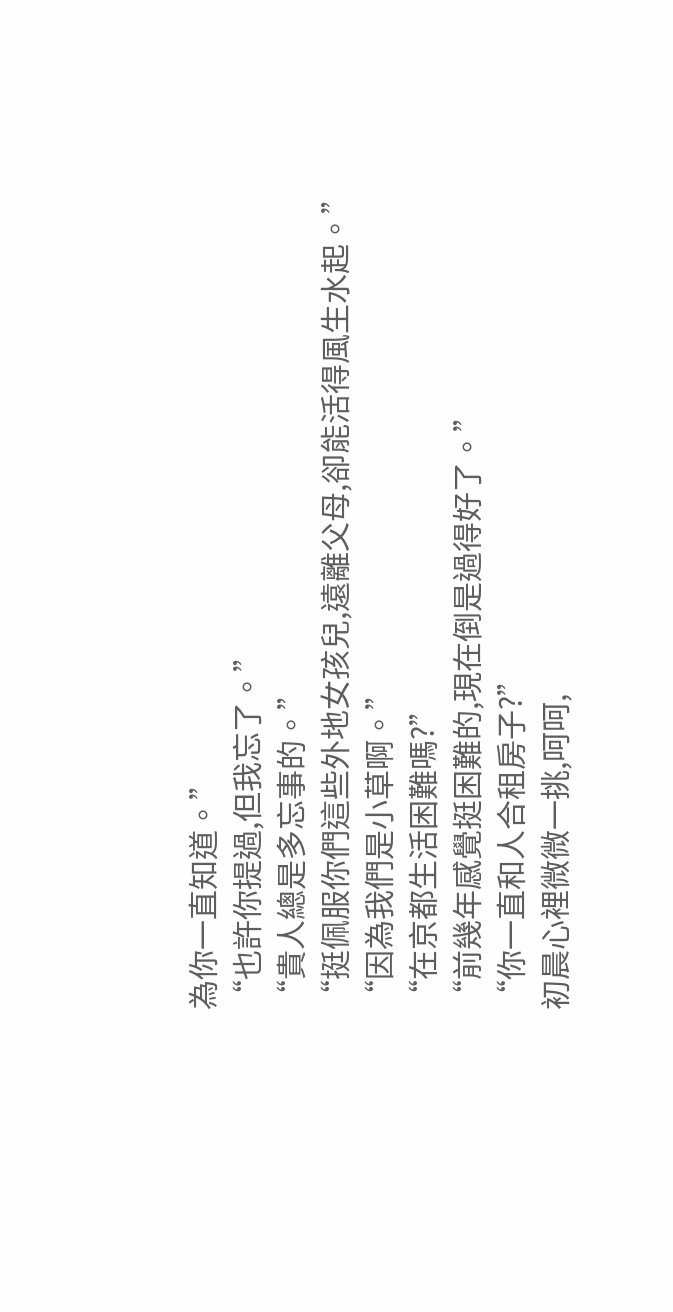為你一直知道。”
“也許你提過,但我忘了。”
“貴人總是多忘事的。”
“挺佩服你們這些外地女孩兒,遠離父母,卻能活得風生水起。”
“因為我們是小草啊。”
“在京都生活困難嗎?”
“前幾年感覺挺困難的,現在倒是過得好了。”
“你一直和人合租房子?”
初晨心裡微微一挑,呵呵,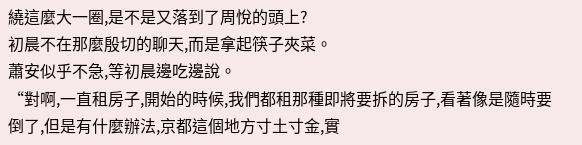繞這麼大一圈,是不是又落到了周悅的頭上?
初晨不在那麼殷切的聊天,而是拿起筷子夾菜。
蕭安似乎不急,等初晨邊吃邊說。
“對啊,一直租房子,開始的時候,我們都租那種即將要拆的房子,看著像是隨時要倒了,但是有什麼辦法,京都這個地方寸土寸金,實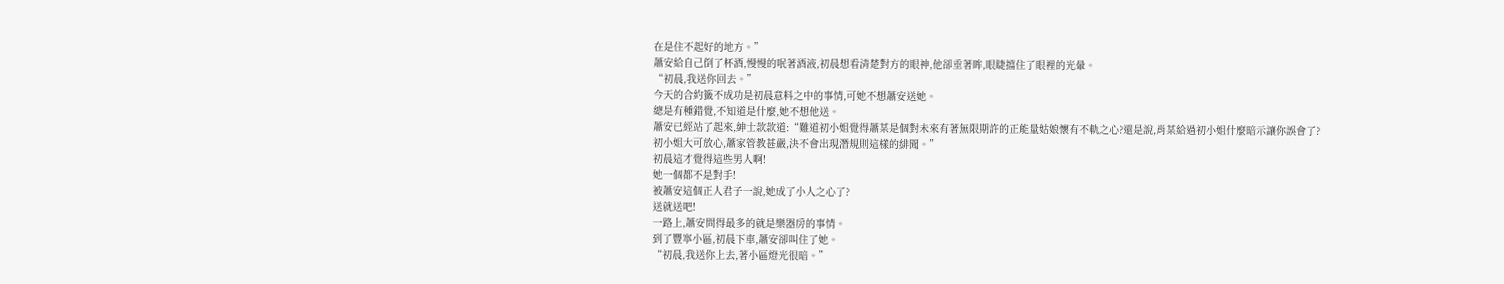在是住不起好的地方。”
蕭安給自己倒了杯酒,慢慢的呡著酒液,初晨想看清楚對方的眼神,他卻垂著眸,眼睫擋住了眼裡的光暈。
“初晨,我送你回去。”
今天的合約籤不成功是初晨意料之中的事情,可她不想蕭安送她。
總是有種錯覺,不知道是什麼,她不想他送。
蕭安已經站了起來,紳士款款道:“難道初小姐覺得蕭某是個對未來有著無限期許的正能量姑娘懷有不軌之心?還是說,肖某給過初小姐什麼暗示讓你誤會了?
初小姐大可放心,蕭家管教甚嚴,決不會出現潛規則這樣的緋聞。”
初晨這才覺得這些男人啊!
她一個都不是對手!
被蕭安這個正人君子一說,她成了小人之心了?
送就送吧!
一路上,蕭安問得最多的就是樂器房的事情。
到了豐寧小區,初晨下車,蕭安卻叫住了她。
“初晨,我送你上去,著小區燈光很暗。”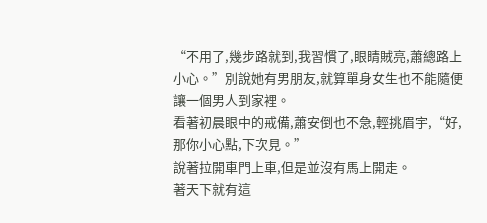“不用了,幾步路就到,我習慣了,眼睛賊亮,蕭總路上小心。”別說她有男朋友,就算單身女生也不能隨便讓一個男人到家裡。
看著初晨眼中的戒備,蕭安倒也不急,輕挑眉宇,“好,那你小心點,下次見。”
說著拉開車門上車,但是並沒有馬上開走。
著天下就有這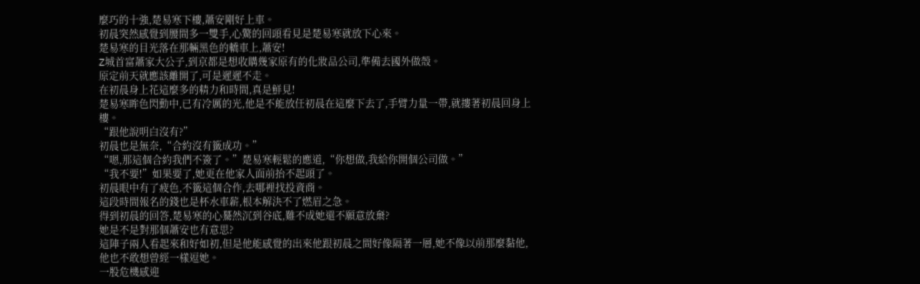麼巧的十強,楚易寒下樓,蕭安剛好上車。
初晨突然感覺到腰間多一雙手,心驚的回頭看見是楚易寒就放下心來。
楚易寒的目光落在那輛黑色的轎車上,蕭安!
Z城首富蕭家大公子,到京都是想收購幾家原有的化妝品公司,準備去國外做殼。
原定前天就應該離開了,可是遲遲不走。
在初晨身上花這麼多的精力和時間,真是鮮見!
楚易寒眸色閃動中,已有冷厲的光,他是不能放任初晨在這麼下去了,手臂力量一帶,就摟著初晨回身上樓。
“跟他說明白沒有?”
初晨也是無奈,“合約沒有籤成功。”
“嗯,那這個合約我們不簽了。”楚易寒輕鬆的應道,“你想做,我給你開個公司做。”
“我不要!”如果要了,她更在他家人面前抬不起頭了。
初晨眼中有了疲色,不籤這個合作,去哪裡找投資商。
這段時間報名的錢也是杯水車薪,根本解決不了燃眉之急。
得到初晨的回答,楚易寒的心驀然沉到谷底,難不成她還不願意放棄?
她是不是對那個蕭安也有意思?
這陣子兩人看起來和好如初,但是他能感覺的出來他跟初晨之間好像隔著一層,她不像以前那麼黏他,他也不敢想曾經一樣逗她。
一股危機感迎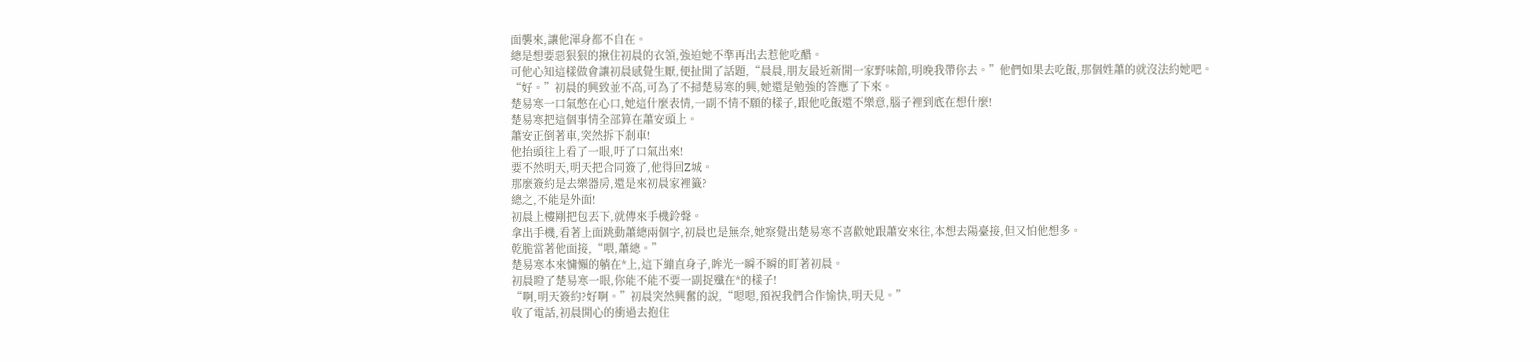面襲來,讓他渾身都不自在。
總是想要惡狠狠的揪住初晨的衣領,強迫她不準再出去惹他吃醋。
可他心知這樣做會讓初晨感覺生厭,便扯開了話題,“晨晨,朋友最近新開一家野味館,明晚我帶你去。”他們如果去吃飯,那個姓蕭的就沒法約她吧。
“好。”初晨的興致並不高,可為了不掃楚易寒的興,她還是勉強的答應了下來。
楚易寒一口氣憋在心口,她這什麼表情,一副不情不願的樣子,跟他吃飯還不樂意,腦子裡到底在想什麼!
楚易寒把這個事情全部算在蕭安頭上。
蕭安正倒著車,突然拆下剎車!
他抬頭往上看了一眼,吁了口氣出來!
要不然明天,明天把合同簽了,他得回Z城。
那麼簽約是去樂器房,還是來初晨家裡籤?
總之,不能是外面!
初晨上樓剛把包丟下,就傳來手機鈴聲。
拿出手機,看著上面跳動蕭總兩個字,初晨也是無奈,她察覺出楚易寒不喜歡她跟蕭安來往,本想去陽臺接,但又怕他想多。
乾脆當著他面接,“喂,蕭總。”
楚易寒本來慵懶的躺在*上,這下繃直身子,眸光一瞬不瞬的盯著初晨。
初晨瞪了楚易寒一眼,你能不能不要一副捉殲在*的樣子!
“啊,明天簽約?好啊。”初晨突然興奮的說,“嗯嗯,預祝我們合作愉快,明天見。”
收了電話,初晨開心的衝過去抱住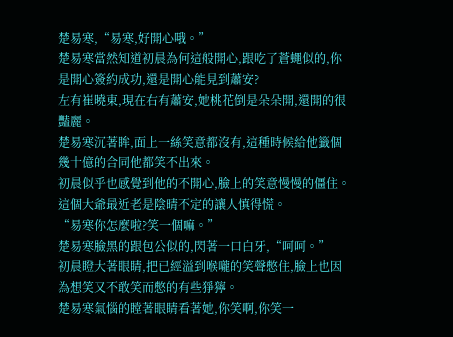楚易寒,“易寒,好開心哦。”
楚易寒當然知道初晨為何這般開心,跟吃了蒼蠅似的,你是開心簽約成功,還是開心能見到蕭安?
左有崔曉東,現在右有蕭安,她桃花倒是朵朵開,還開的很豔麗。
楚易寒沉著眸,面上一絲笑意都沒有,這種時候給他籤個幾十億的合同他都笑不出來。
初晨似乎也感覺到他的不開心,臉上的笑意慢慢的僵住。
這個大爺最近老是陰晴不定的讓人慎得慌。
“易寒你怎麼啦?笑一個嘛。”
楚易寒臉黑的跟包公似的,閃著一口白牙,“呵呵。”
初晨瞪大著眼睛,把已經溢到喉嚨的笑聲憋住,臉上也因為想笑又不敢笑而憋的有些猙獰。
楚易寒氣惱的瞠著眼睛看著她,你笑啊,你笑一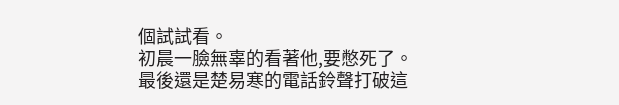個試試看。
初晨一臉無辜的看著他,要憋死了。
最後還是楚易寒的電話鈴聲打破這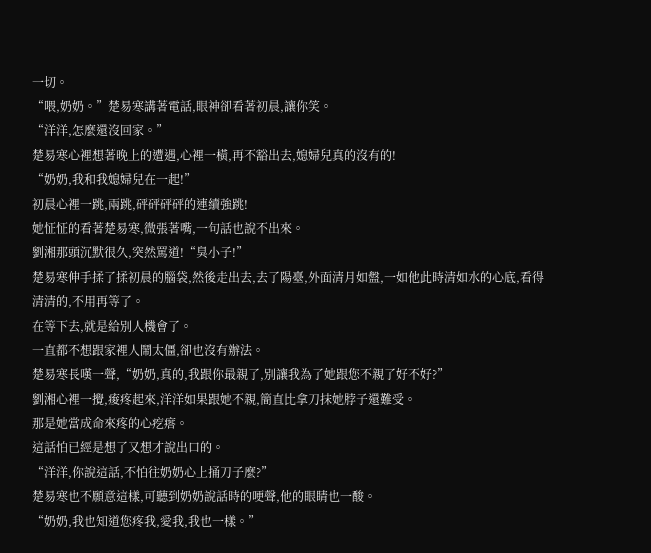一切。
“喂,奶奶。”楚易寒講著電話,眼神卻看著初晨,讓你笑。
“洋洋,怎麼還沒回家。”
楚易寒心裡想著晚上的遭遇,心裡一橫,再不豁出去,媳婦兒真的沒有的!
“奶奶,我和我媳婦兒在一起!”
初晨心裡一跳,兩跳,砰砰砰砰的連續強跳!
她怔怔的看著楚易寒,微張著嘴,一句話也說不出來。
劉湘那頭沉默很久,突然罵道!“臭小子!”
楚易寒伸手揉了揉初晨的腦袋,然後走出去,去了陽臺,外面清月如盤,一如他此時清如水的心底,看得清清的,不用再等了。
在等下去,就是給別人機會了。
一直都不想跟家裡人鬧太僵,卻也沒有辦法。
楚易寒長嘆一聲,“奶奶,真的,我跟你最親了,別讓我為了她跟您不親了好不好?”
劉湘心裡一攪,痠疼起來,洋洋如果跟她不親,簡直比拿刀抹她脖子還難受。
那是她當成命來疼的心疙瘩。
這話怕已經是想了又想才說出口的。
“洋洋,你說這話,不怕往奶奶心上捅刀子麼?”
楚易寒也不願意這樣,可聽到奶奶說話時的哽聲,他的眼睛也一酸。
“奶奶,我也知道您疼我,愛我,我也一樣。”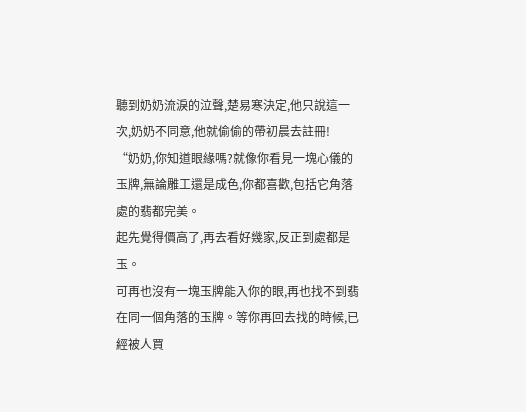聽到奶奶流淚的泣聲,楚易寒決定,他只說這一次,奶奶不同意,他就偷偷的帶初晨去註冊!
“奶奶,你知道眼緣嗎?就像你看見一塊心儀的玉牌,無論雕工還是成色,你都喜歡,包括它角落處的翡都完美。
起先覺得價高了,再去看好幾家,反正到處都是玉。
可再也沒有一塊玉牌能入你的眼,再也找不到翡在同一個角落的玉牌。等你再回去找的時候,已經被人買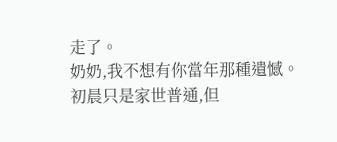走了。
奶奶,我不想有你當年那種遺憾。
初晨只是家世普通,但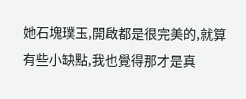她石塊璞玉,開啟都是很完美的,就算有些小缺點,我也覺得那才是真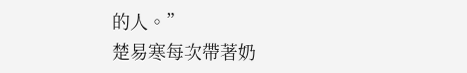的人。”
楚易寒每次帶著奶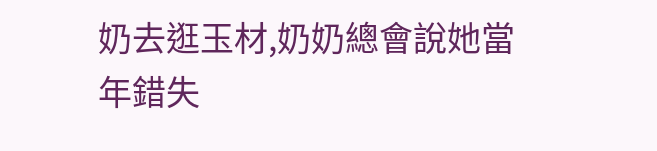奶去逛玉材,奶奶總會說她當年錯失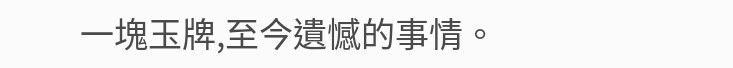一塊玉牌,至今遺憾的事情。